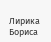Лирика Бориса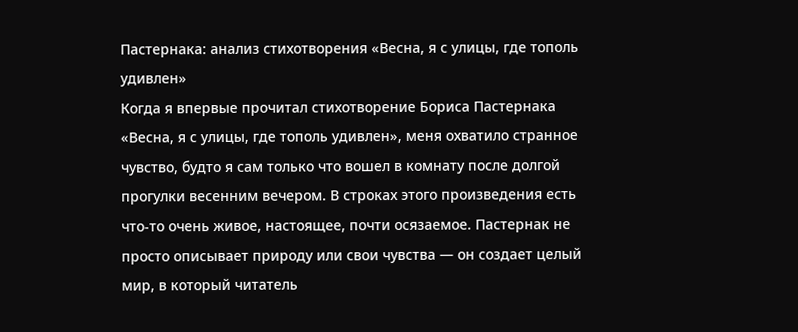Пастернака: анализ стихотворения «Весна, я с улицы, где тополь удивлен»
Когда я впервые прочитал стихотворение Бориса Пастернака «Весна, я с улицы, где тополь удивлен», меня охватило странное чувство, будто я сам только что вошел в комнату после долгой прогулки весенним вечером. В строках этого произведения есть что-то очень живое, настоящее, почти осязаемое. Пастернак не просто описывает природу или свои чувства — он создает целый мир, в который читатель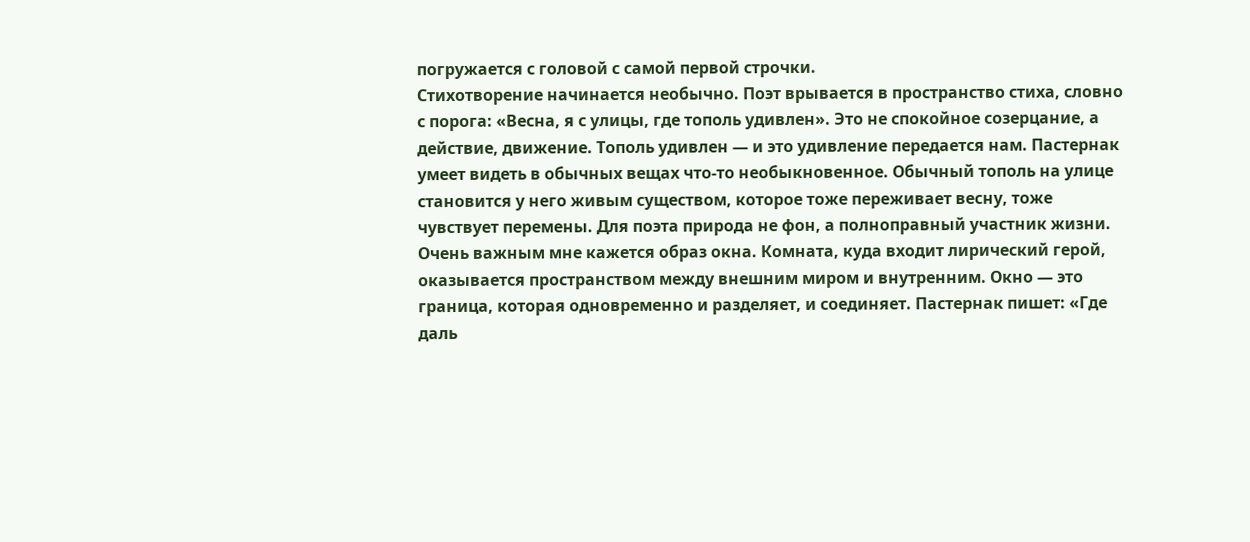погружается с головой с самой первой строчки.
Стихотворение начинается необычно. Поэт врывается в пространство стиха, словно с порога: «Весна, я с улицы, где тополь удивлен». Это не спокойное созерцание, а действие, движение. Тополь удивлен — и это удивление передается нам. Пастернак умеет видеть в обычных вещах что-то необыкновенное. Обычный тополь на улице становится у него живым существом, которое тоже переживает весну, тоже чувствует перемены. Для поэта природа не фон, а полноправный участник жизни.
Очень важным мне кажется образ окна. Комната, куда входит лирический герой, оказывается пространством между внешним миром и внутренним. Окно — это граница, которая одновременно и разделяет, и соединяет. Пастернак пишет: «Где даль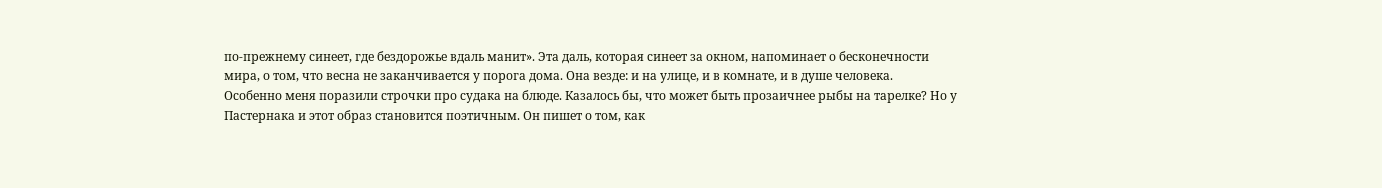по-прежнему синеет, где бездорожье вдаль манит». Эта даль, которая синеет за окном, напоминает о бесконечности мира, о том, что весна не заканчивается у порога дома. Она везде: и на улице, и в комнате, и в душе человека.
Особенно меня поразили строчки про судака на блюде. Казалось бы, что может быть прозаичнее рыбы на тарелке? Но у Пастернака и этот образ становится поэтичным. Он пишет о том, как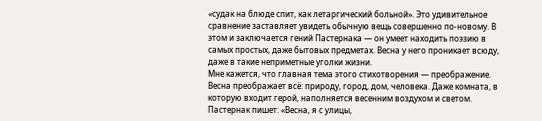«судак на блюде спит, как летаргический больной». Это удивительное сравнение заставляет увидеть обычную вещь совершенно по-новому. В этом и заключается гений Пастернака — он умеет находить поэзию в самых простых, даже бытовых предметах. Весна у него проникает всюду, даже в такие неприметные уголки жизни.
Мне кажется, что главная тема этого стихотворения — преображение. Весна преображает всё: природу, город, дом, человека. Даже комната, в которую входит герой, наполняется весенним воздухом и светом. Пастернак пишет: «Весна, я с улицы,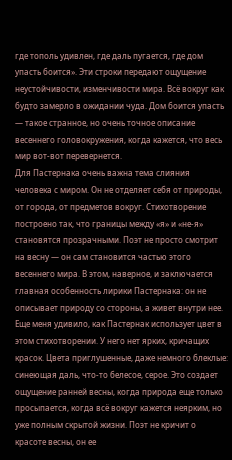где тополь удивлен, где даль пугается, где дом упасть боится». Эти строки передают ощущение неустойчивости, изменчивости мира. Всё вокруг как будто замерло в ожидании чуда. Дом боится упасть — такое странное, но очень точное описание весеннего головокружения, когда кажется, что весь мир вот-вот перевернется.
Для Пастернака очень важна тема слияния человека с миром. Он не отделяет себя от природы, от города, от предметов вокруг. Стихотворение построено так, что границы между «я» и «не-я» становятся прозрачными. Поэт не просто смотрит на весну — он сам становится частью этого весеннего мира. В этом, наверное, и заключается главная особенность лирики Пастернака: он не описывает природу со стороны, а живет внутри нее.
Еще меня удивило, как Пастернак использует цвет в этом стихотворении. У него нет ярких, кричащих красок. Цвета приглушенные, даже немного блеклые: синеющая даль, что-то белесое, серое. Это создает ощущение ранней весны, когда природа еще только просыпается, когда всё вокруг кажется неярким, но уже полным скрытой жизни. Поэт не кричит о красоте весны, он ее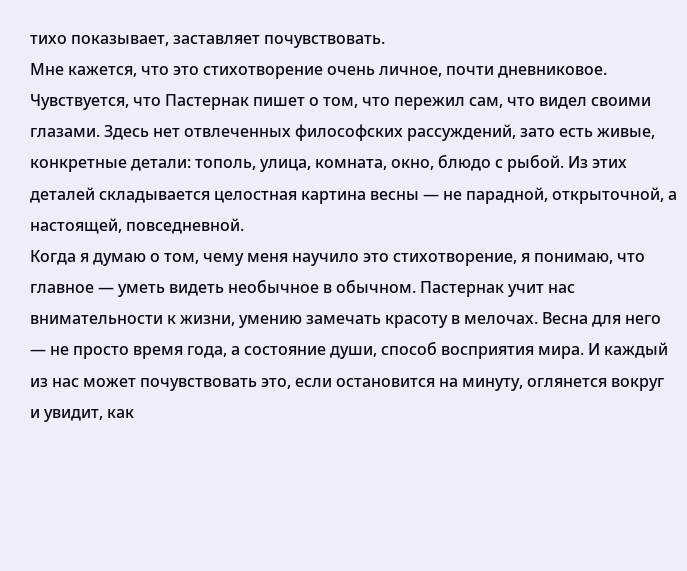тихо показывает, заставляет почувствовать.
Мне кажется, что это стихотворение очень личное, почти дневниковое. Чувствуется, что Пастернак пишет о том, что пережил сам, что видел своими глазами. Здесь нет отвлеченных философских рассуждений, зато есть живые, конкретные детали: тополь, улица, комната, окно, блюдо с рыбой. Из этих деталей складывается целостная картина весны — не парадной, открыточной, а настоящей, повседневной.
Когда я думаю о том, чему меня научило это стихотворение, я понимаю, что главное — уметь видеть необычное в обычном. Пастернак учит нас внимательности к жизни, умению замечать красоту в мелочах. Весна для него — не просто время года, а состояние души, способ восприятия мира. И каждый из нас может почувствовать это, если остановится на минуту, оглянется вокруг и увидит, как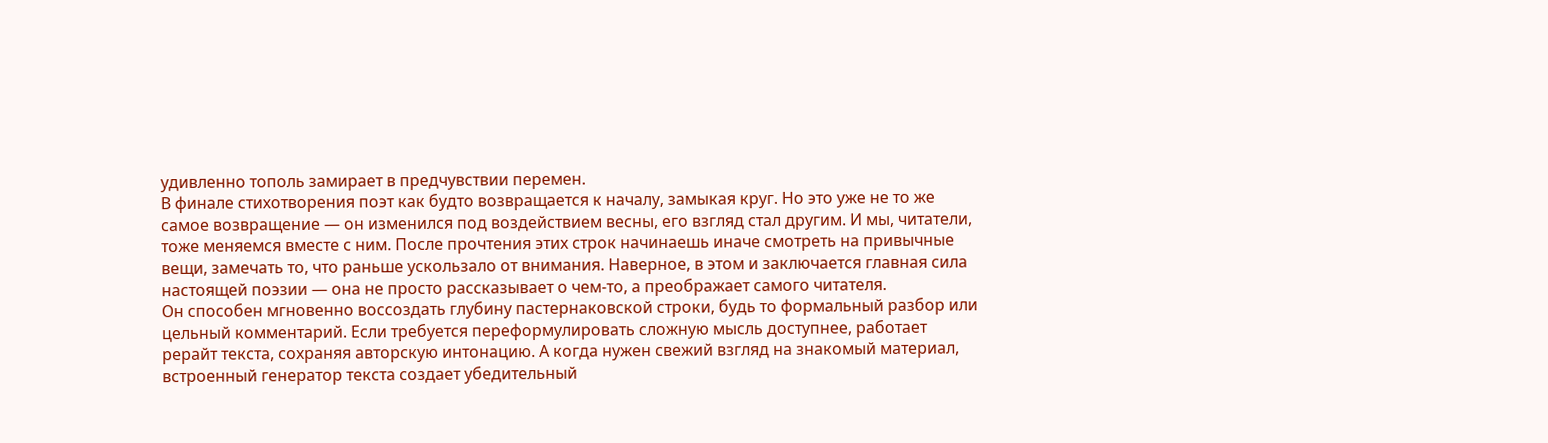удивленно тополь замирает в предчувствии перемен.
В финале стихотворения поэт как будто возвращается к началу, замыкая круг. Но это уже не то же самое возвращение — он изменился под воздействием весны, его взгляд стал другим. И мы, читатели, тоже меняемся вместе с ним. После прочтения этих строк начинаешь иначе смотреть на привычные вещи, замечать то, что раньше ускользало от внимания. Наверное, в этом и заключается главная сила настоящей поэзии — она не просто рассказывает о чем-то, а преображает самого читателя.
Он способен мгновенно воссоздать глубину пастернаковской строки, будь то формальный разбор или цельный комментарий. Если требуется переформулировать сложную мысль доступнее, работает рерайт текста, сохраняя авторскую интонацию. А когда нужен свежий взгляд на знакомый материал, встроенный генератор текста создает убедительный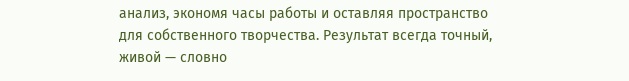анализ, экономя часы работы и оставляя пространство для собственного творчества. Результат всегда точный, живой — словно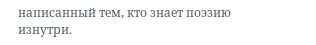написанный тем, кто знает поэзию изнутри.